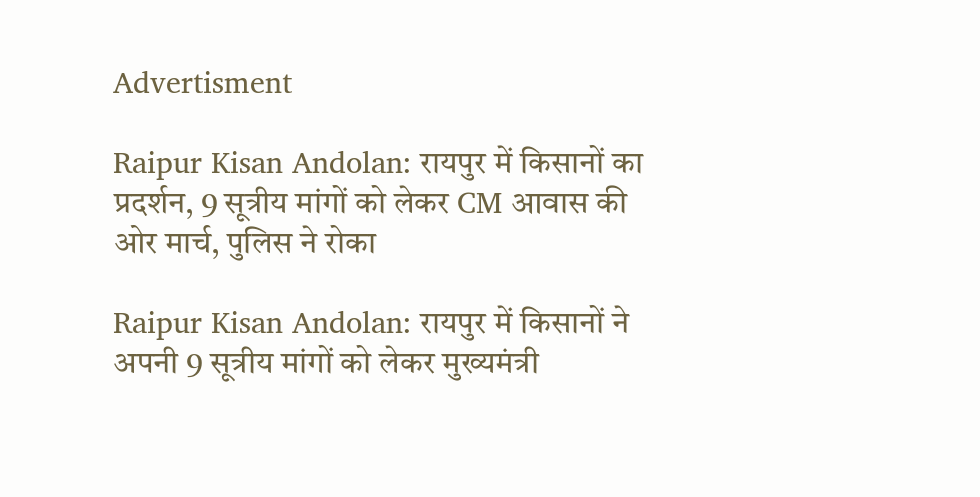Advertisment

Raipur Kisan Andolan: रायपुर में किसानों का प्रदर्शन, 9 सूत्रीय मांगों को लेकर CM आवास की ओर मार्च, पुलिस ने रोका

Raipur Kisan Andolan: रायपुर में किसानों ने अपनी 9 सूत्रीय मांगों को लेकर मुख्यमंत्री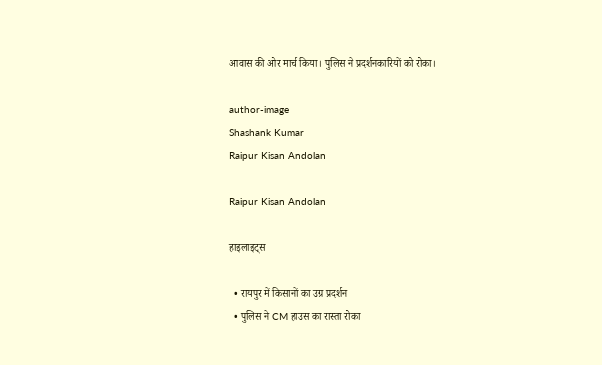आवास की ओर मार्च किया। पुलिस ने प्रदर्शनकारियों को रोका।

author-image
Shashank Kumar
Raipur Kisan Andolan

Raipur Kisan Andolan

हाइलाइट्स

  • रायपुर में किसानों का उग्र प्रदर्शन
  • पुलिस ने CM हाउस का रास्ता रोका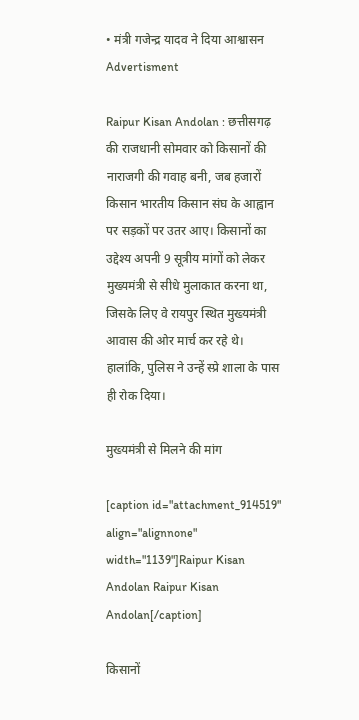• मंत्री गजेन्द्र यादव ने दिया आश्वासन
Advertisment

Raipur Kisan Andolan : छत्तीसगढ़ की राजधानी सोमवार को किसानों की नाराजगी की गवाह बनी, जब हजारों किसान भारतीय किसान संघ के आह्वान पर सड़कों पर उतर आए। किसानों का उद्देश्य अपनी 9 सूत्रीय मांगों को लेकर मुख्यमंत्री से सीधे मुलाकात करना था, जिसके लिए वे रायपुर स्थित मुख्यमंत्री आवास की ओर मार्च कर रहे थे। हालांकि, पुलिस ने उन्हें स्प्रे शाला के पास ही रोक दिया।

मुख्यमंत्री से मिलने की मांग

[caption id="attachment_914519" align="alignnone" width="1139"]Raipur Kisan Andolan Raipur Kisan Andolan[/caption]

किसानों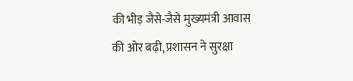की भीड़ जैसे-जैसे मुख्यमंत्री आवास की ओर बढ़ी, प्रशासन ने सुरक्षा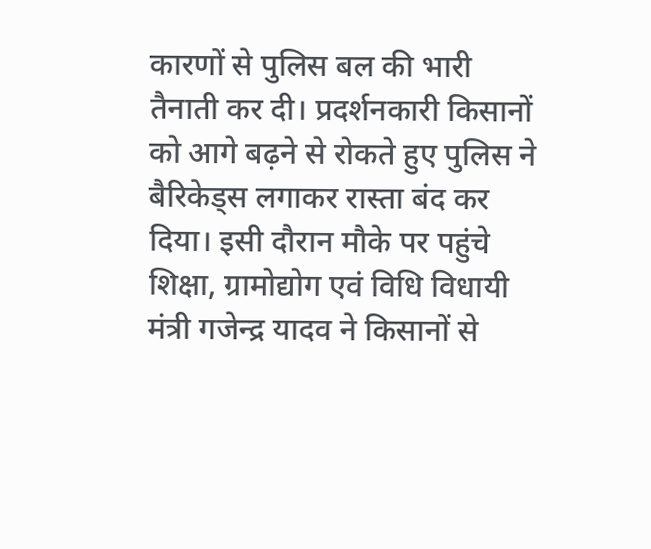कारणों से पुलिस बल की भारी तैनाती कर दी। प्रदर्शनकारी किसानों को आगे बढ़ने से रोकते हुए पुलिस ने बैरिकेड्स लगाकर रास्ता बंद कर दिया। इसी दौरान मौके पर पहुंचे शिक्षा, ग्रामोद्योग एवं विधि विधायी मंत्री गजेन्द्र यादव ने किसानों से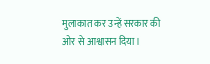मुलाकात कर उन्हें सरकार की ओर से आश्वासन दिया।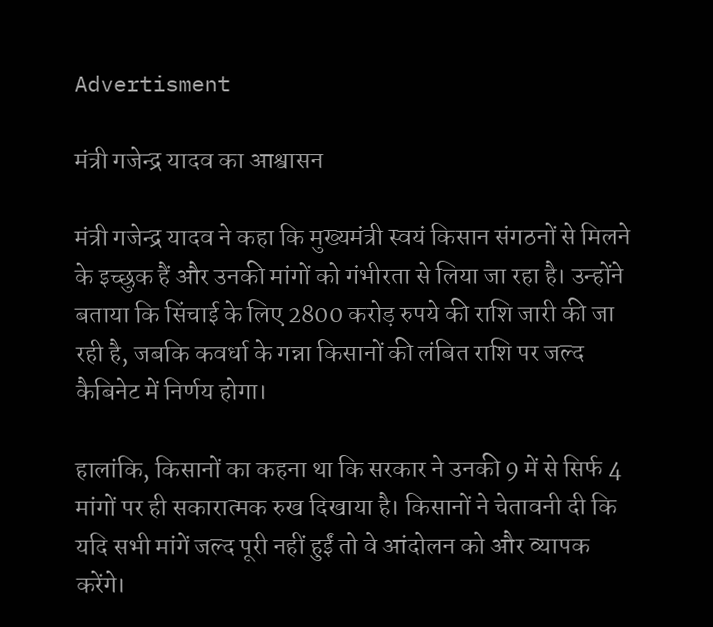Advertisment

मंत्री गजेन्द्र यादव का आश्वासन

मंत्री गजेन्द्र यादव ने कहा कि मुख्यमंत्री स्वयं किसान संगठनों से मिलने के इच्छुक हैं और उनकी मांगों को गंभीरता से लिया जा रहा है। उन्होंने बताया कि सिंचाई के लिए 2800 करोड़ रुपये की राशि जारी की जा रही है, जबकि कवर्धा के गन्ना किसानों की लंबित राशि पर जल्द कैबिनेट में निर्णय होगा।

हालांकि, किसानों का कहना था कि सरकार ने उनकी 9 में से सिर्फ 4 मांगों पर ही सकारात्मक रुख दिखाया है। किसानों ने चेतावनी दी कि यदि सभी मांगें जल्द पूरी नहीं हुईं तो वे आंदोलन को और व्यापक करेंगे।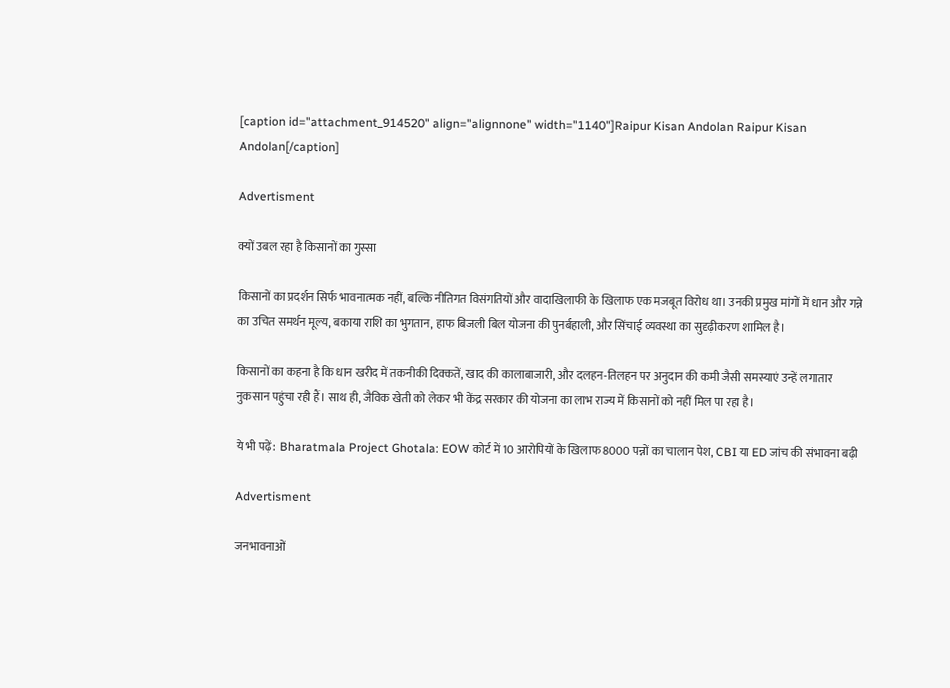[caption id="attachment_914520" align="alignnone" width="1140"]Raipur Kisan Andolan Raipur Kisan Andolan[/caption]

Advertisment

क्यों उबल रहा है किसानों का गुस्सा

किसानों का प्रदर्शन सिर्फ भावनात्मक नहीं, बल्कि नीतिगत विसंगतियों और वादाखिलाफी के खिलाफ एक मजबूत विरोध था। उनकी प्रमुख मांगों में धान और गन्ने का उचित समर्थन मूल्य, बकाया राशि का भुगतान, हाफ बिजली बिल योजना की पुनर्बहाली, और सिंचाई व्यवस्था का सुदृढ़ीकरण शामिल है।

किसानों का कहना है कि धान खरीद में तकनीकी दिक्कतें, खाद की कालाबाजारी, और दलहन-तिलहन पर अनुदान की कमी जैसी समस्याएं उन्हें लगातार नुकसान पहुंचा रही हैं। साथ ही, जैविक खेती को लेकर भी केंद्र सरकार की योजना का लाभ राज्य में किसानों को नहीं मिल पा रहा है।

ये भी पढ़ें:  Bharatmala Project Ghotala: EOW कोर्ट में 10 आरोपियों के खिलाफ 8000 पन्नों का चालान पेश, CBI या ED जांच की संभावना बढ़ी

Advertisment

जनभावनाओं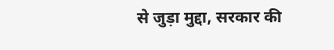से जुड़ा मुद्दा, सरकार की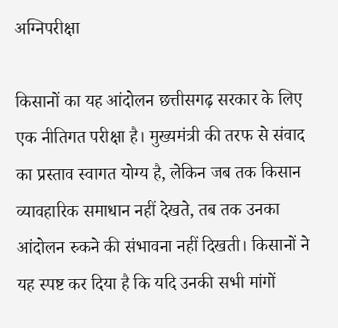अग्निपरीक्षा

किसानों का यह आंदोलन छत्तीसगढ़ सरकार के लिए एक नीतिगत परीक्षा है। मुख्यमंत्री की तरफ से संवाद का प्रस्ताव स्वागत योग्य है, लेकिन जब तक किसान व्यावहारिक समाधान नहीं देखते, तब तक उनका आंदोलन रुकने की संभावना नहीं दिखती। किसानों ने यह स्पष्ट कर दिया है कि यदि उनकी सभी मांगों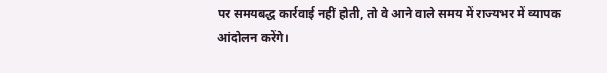पर समयबद्ध कार्रवाई नहीं होती, तो वे आने वाले समय में राज्यभर में व्यापक आंदोलन करेंगे।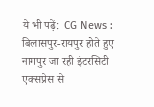ये भी पढ़ें:  CG News : बिलासपुर-रायपुर होते हुए नागपुर जा रही इंटरसिटी एक्सप्रेस से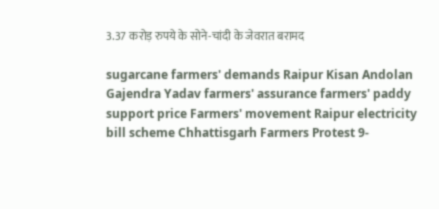3.37 करोड़ रुपये के सोने-चांदी के जेवरात बरामद

sugarcane farmers' demands Raipur Kisan Andolan Gajendra Yadav farmers' assurance farmers' paddy support price Farmers' movement Raipur electricity bill scheme Chhattisgarh Farmers Protest 9-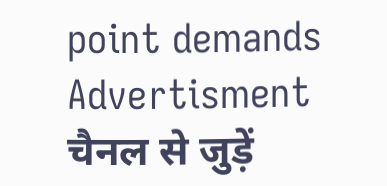point demands
Advertisment
चैनल से जुड़ें